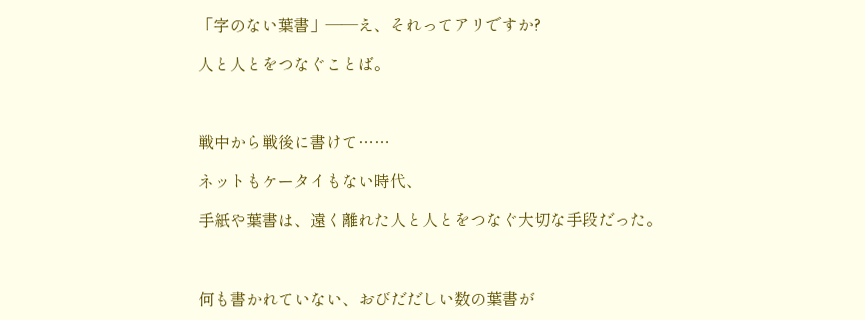「字のない葉書」――え、それってアリですか?

人と人とをつなぐことば。



戦中から戦後に書けて……

ネットもケータイもない時代、

手紙や葉書は、遠く離れた人と人とをつなぐ大切な手段だった。



何も書かれていない、おびだだしい数の葉書が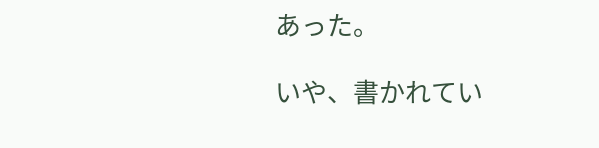あった。

いや、書かれてい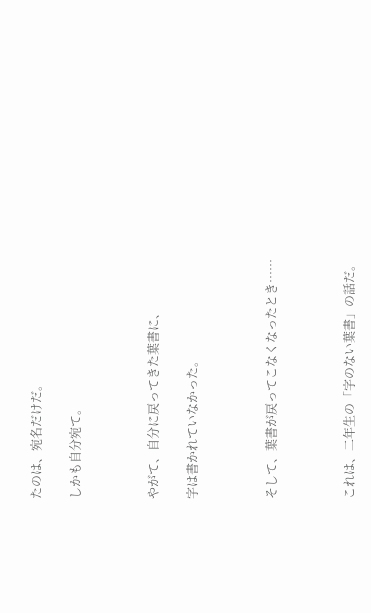たのは、宛名だけだ。

しかも自分宛て。



やがて、自分に戻ってきた葉書に、

字は書かれていなかった。



そして、葉書が戻ってこなくなったとき……



これは、二年生の「字のない葉書」の話だ。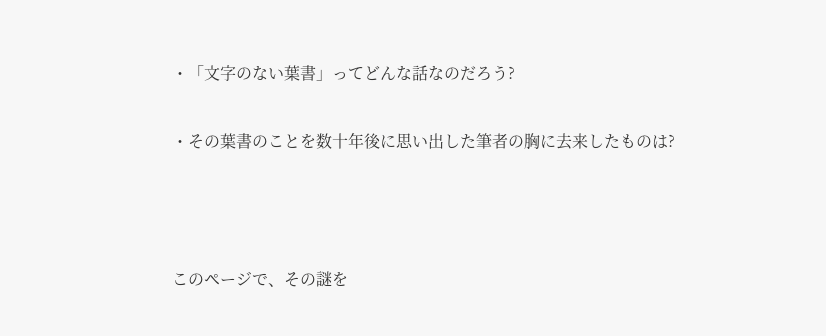・「文字のない葉書」ってどんな話なのだろう?

・その葉書のことを数十年後に思い出した筆者の胸に去来したものは?



このページで、その謎を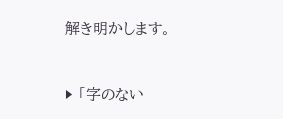解き明かします。



▶ 「字のない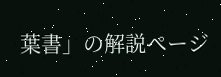葉書」の解説ページ